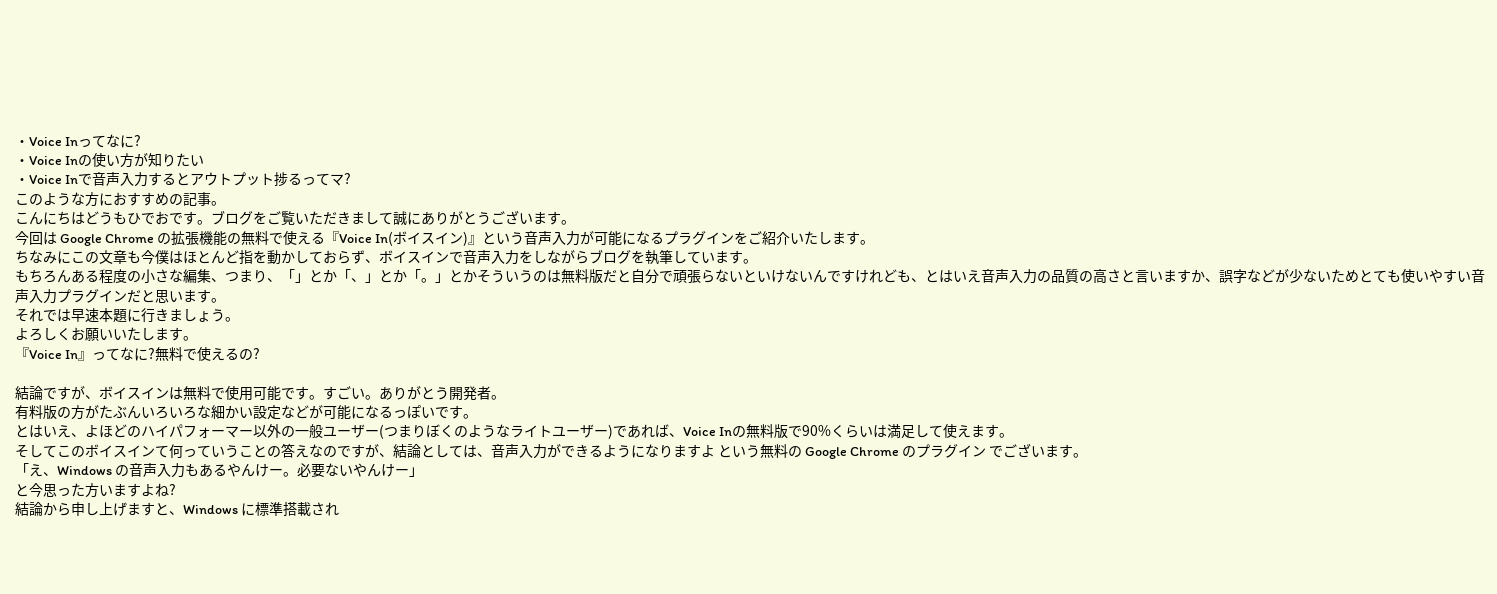・Voice Inってなに?
・Voice Inの使い方が知りたい
・Voice Inで音声入力するとアウトプット捗るってマ?
このような方におすすめの記事。
こんにちはどうもひでおです。ブログをご覧いただきまして誠にありがとうございます。
今回は Google Chrome の拡張機能の無料で使える『Voice In(ボイスイン)』という音声入力が可能になるプラグインをご紹介いたします。
ちなみにこの文章も今僕はほとんど指を動かしておらず、ボイスインで音声入力をしながらブログを執筆しています。
もちろんある程度の小さな編集、つまり、「」とか「、」とか「。」とかそういうのは無料版だと自分で頑張らないといけないんですけれども、とはいえ音声入力の品質の高さと言いますか、誤字などが少ないためとても使いやすい音声入力プラグインだと思います。
それでは早速本題に行きましょう。
よろしくお願いいたします。
『Voice In』ってなに?無料で使えるの?

結論ですが、ボイスインは無料で使用可能です。すごい。ありがとう開発者。
有料版の方がたぶんいろいろな細かい設定などが可能になるっぽいです。
とはいえ、よほどのハイパフォーマー以外の一般ユーザー(つまりぼくのようなライトユーザー)であれば、Voice Inの無料版で90%くらいは満足して使えます。
そしてこのボイスインて何っていうことの答えなのですが、結論としては、音声入力ができるようになりますよ という無料の Google Chrome のプラグイン でございます。
「え、Windows の音声入力もあるやんけー。必要ないやんけー」
と今思った方いますよね?
結論から申し上げますと、Windows に標準搭載され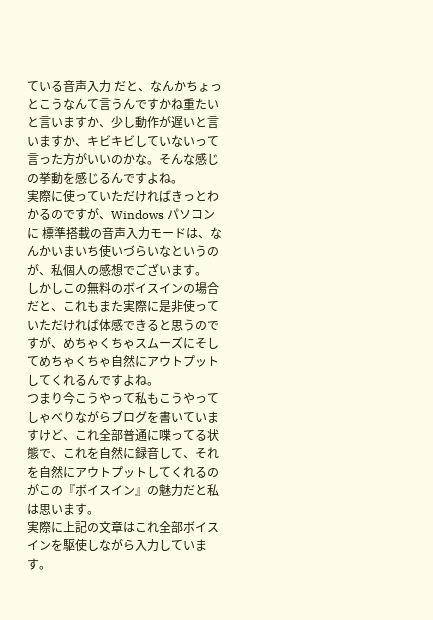ている音声入力 だと、なんかちょっとこうなんて言うんですかね重たいと言いますか、少し動作が遅いと言いますか、キビキビしていないって言った方がいいのかな。そんな感じの挙動を感じるんですよね。
実際に使っていただければきっとわかるのですが、Windows パソコンに 標準搭載の音声入力モードは、なんかいまいち使いづらいなというのが、私個人の感想でございます。
しかしこの無料のボイスインの場合だと、これもまた実際に是非使っていただければ体感できると思うのですが、めちゃくちゃスムーズにそしてめちゃくちゃ自然にアウトプットしてくれるんですよね。
つまり今こうやって私もこうやってしゃべりながらブログを書いていますけど、これ全部普通に喋ってる状態で、これを自然に録音して、それを自然にアウトプットしてくれるのがこの『ボイスイン』の魅力だと私は思います。
実際に上記の文章はこれ全部ボイスインを駆使しながら入力しています。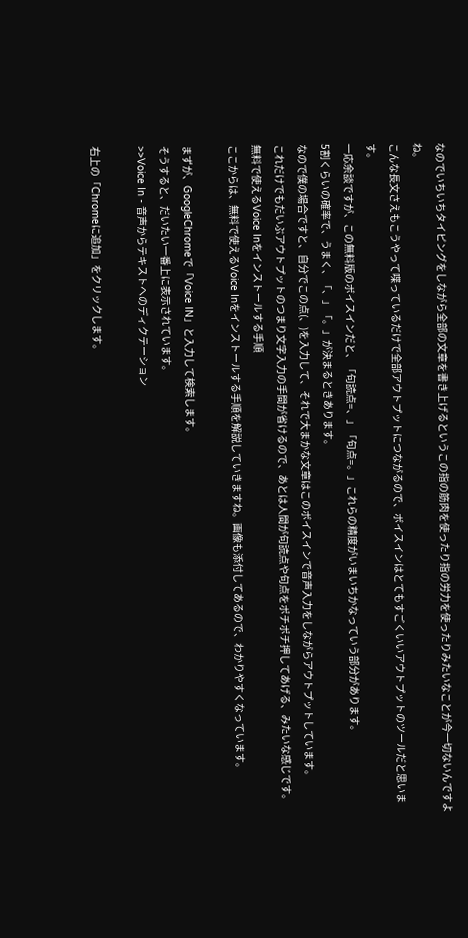なのでいちいちタイピングをしながら全部の文章を書き上げるというこの指の筋肉を使ったり指の労力を使ったりみたいなことが今一切ないんですよね。
こんな長文さえもこうやって喋っているだけで全部アウトプットにつながるので、ボイスインはとてもすごくいいアウトプットのツールだと思います。
一応余談ですが、この無料版のボイスインだと、「句読点=、」「句点=。」これらの精度がいまいちかなっていう部分があります。
5割くらいの確率で、うまく、「、」「。」が決まるときあります。
なので僕の場合ですと、自分でこの点(、)を入力して、それで大まかな文章はこのボイスインで音声入力をしながらアウトプットしています。
これだけでもだいぶアウトプットのつまり文字入力の手間が省けるので、あとは人間が句読点や句点をポチポチ押してあげる、みたいな感じです。
無料で使えるVoice Inをインストールする手順
ここからは、無料で使えるVoice Inをインストールする手順を解説していきますね。画像も添付してあるので、わかりやすくなっています。

まずが、GoogleChromeで「Voice IN」と入力して検索します。
そうすると、だいたい一番上に表示されています。
>>Voice In - 音声からテキストへのディクテーション

右上の「Chromeに追加」をクリックします。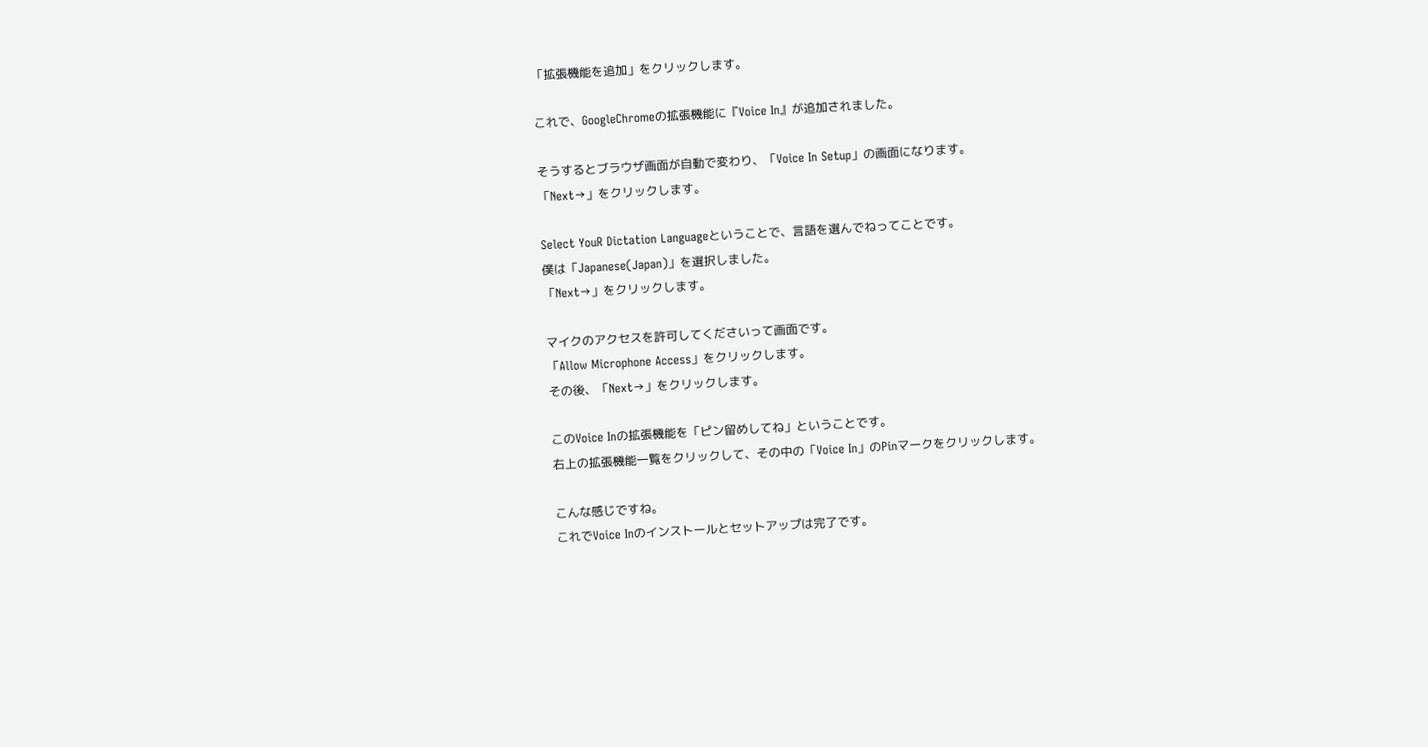「拡張機能を追加」をクリックします。

これで、GoogleChromeの拡張機能に『Voice In』が追加されました。

そうするとブラウザ画面が自動で変わり、「Voice In Setup」の画面になります。
「Next→」をクリックします。

Select YouR Dictation Languageということで、言語を選んでねってことです。
僕は「Japanese(Japan)」を選択しました。
「Next→」をクリックします。

マイクのアクセスを許可してくださいって画面です。
「Allow Microphone Access」をクリックします。
その後、「Next→」をクリックします。

このVoice Inの拡張機能を「ピン留めしてね」ということです。
右上の拡張機能一覧をクリックして、その中の「Voice In」のPinマークをクリックします。

こんな感じですね。
これでVoice Inのインストールとセットアップは完了です。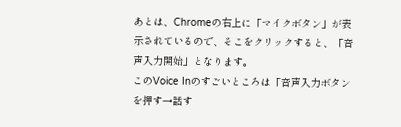あとは、Chromeの右上に「マイクボタン」が表示されているので、そこをクリックすると、「音声入力開始」となります。
このVoice Inのすごいところは「音声入力ボタンを押す→話す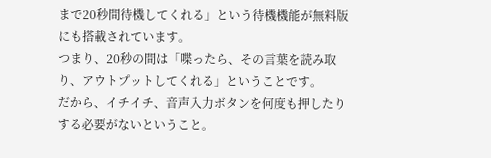まで20秒間待機してくれる」という待機機能が無料版にも搭載されています。
つまり、20秒の間は「喋ったら、その言葉を読み取り、アウトプットしてくれる」ということです。
だから、イチイチ、音声入力ボタンを何度も押したりする必要がないということ。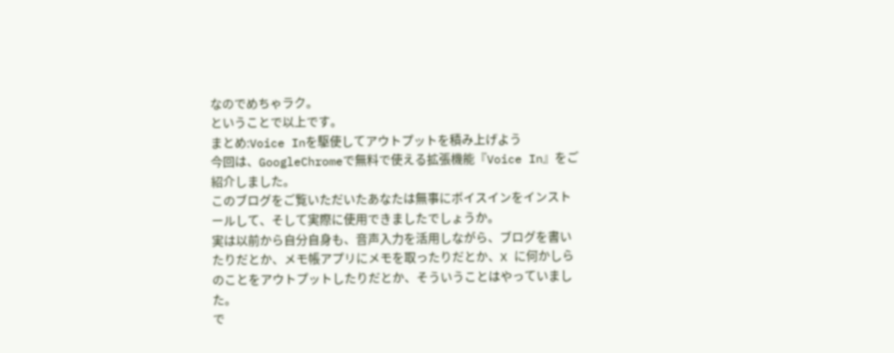なのでめちゃラク。
ということで以上です。
まとめ:Voice Inを駆使してアウトプットを積み上げよう
今回は、GoogleChromeで無料で使える拡張機能『Voice In』をご紹介しました。
このブログをご覧いただいたあなたは無事にボイスインをインストールして、そして実際に使用できましたでしょうか。
実は以前から自分自身も、音声入力を活用しながら、ブログを書いたりだとか、メモ帳アプリにメモを取ったりだとか、X に何かしらのことをアウトプットしたりだとか、そういうことはやっていました。
で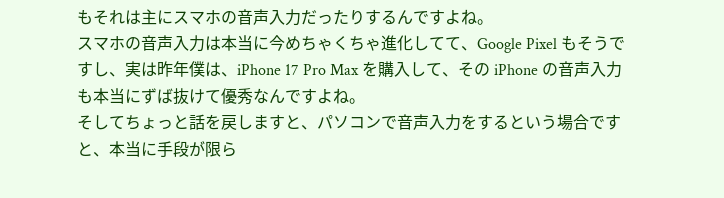もそれは主にスマホの音声入力だったりするんですよね。
スマホの音声入力は本当に今めちゃくちゃ進化してて、Google Pixel もそうですし、実は昨年僕は、iPhone 17 Pro Max を購入して、その iPhone の音声入力も本当にずば抜けて優秀なんですよね。
そしてちょっと話を戻しますと、パソコンで音声入力をするという場合ですと、本当に手段が限ら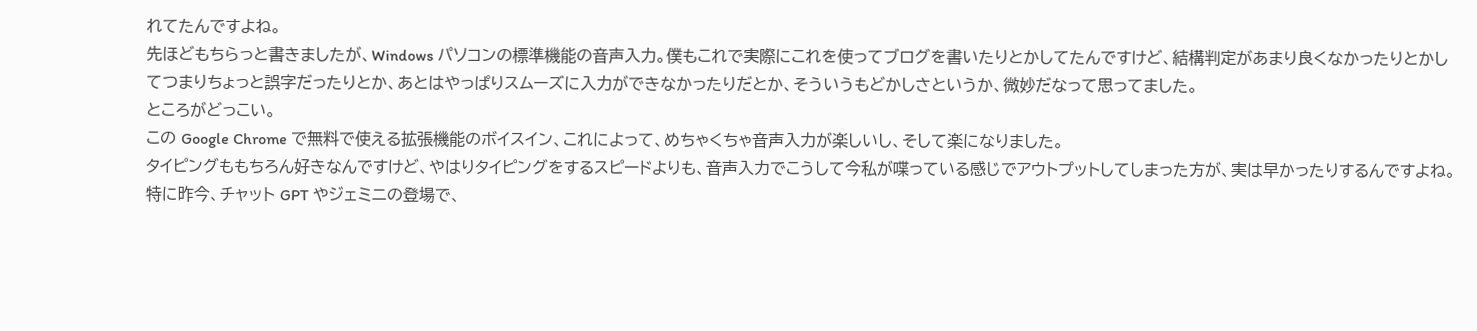れてたんですよね。
先ほどもちらっと書きましたが、Windows パソコンの標準機能の音声入力。僕もこれで実際にこれを使ってブログを書いたりとかしてたんですけど、結構判定があまり良くなかったりとかしてつまりちょっと誤字だったりとか、あとはやっぱりスムーズに入力ができなかったりだとか、そういうもどかしさというか、微妙だなって思ってました。
ところがどっこい。
この Google Chrome で無料で使える拡張機能のボイスイン、これによって、めちゃくちゃ音声入力が楽しいし、そして楽になりました。
タイピングももちろん好きなんですけど、やはりタイピングをするスピードよりも、音声入力でこうして今私が喋っている感じでアウトプットしてしまった方が、実は早かったりするんですよね。
特に昨今、チャット GPT やジェミニの登場で、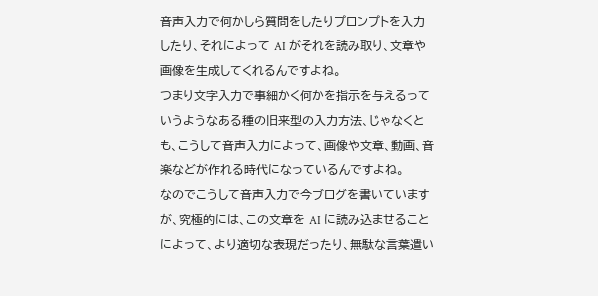音声入力で何かしら質問をしたりプロンプトを入力したり、それによって AI がそれを読み取り、文章や画像を生成してくれるんですよね。
つまり文字入力で事細かく何かを指示を与えるっていうようなある種の旧来型の入力方法、じゃなくとも、こうして音声入力によって、画像や文章、動画、音楽などが作れる時代になっているんですよね。
なのでこうして音声入力で今ブログを書いていますが、究極的には、この文章を AI に読み込ませることによって、より適切な表現だったり、無駄な言葉遣い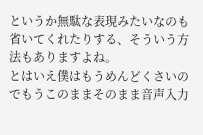というか無駄な表現みたいなのも省いてくれたりする、そういう方法もありますよね。
とはいえ僕はもうめんどくさいのでもうこのままそのまま音声入力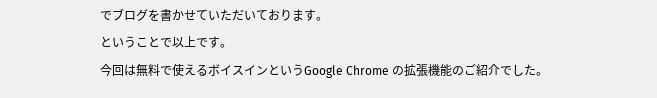でブログを書かせていただいております。
ということで以上です。
今回は無料で使えるボイスインというGoogle Chrome の拡張機能のご紹介でした。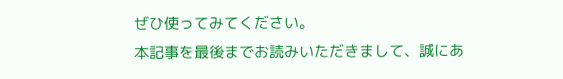ぜひ使ってみてください。
本記事を最後までお読みいただきまして、誠にあ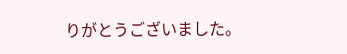りがとうございました。